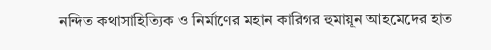নন্দিত কথাসাহিত্যিক ও নির্মাণের মহান কারিগর হুমায়ূন আহমেদের হাত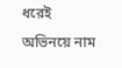ধরেই অভিনয়ে নাম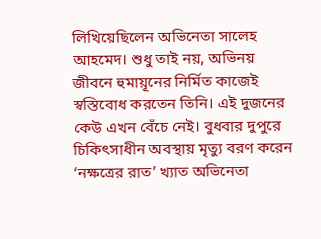লিখিয়েছিলেন অভিনেতা সালেহ আহমেদ। শুধু তাই নয়, অভিনয় জীবনে হুমায়ূনের নির্মিত কাজেই স্বস্তিবোধ করতেন তিনি। এই দুজনের কেউ এখন বেঁচে নেই। বুধবার দুপুরে চিকিৎসাধীন অবস্থায় মৃত্যু বরণ করেন ‘নক্ষত্রের রাত’ খ্যাত অভিনেতা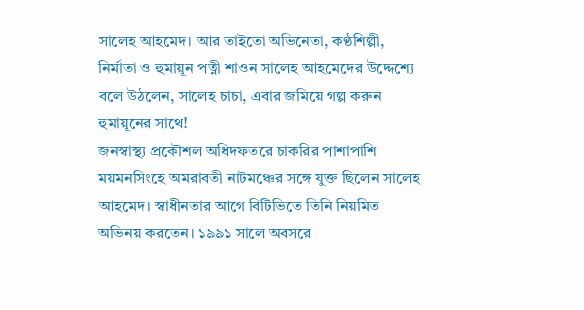সালেহ আহমেদ। আর তাইতো অভিনেতা, কণ্ঠশিল্পী, নির্মাতা ও হুমায়ূন পত্নী শাওন সালেহ আহমেদের উদ্দেশ্যে বলে উঠলেন, সালেহ চাচা, এবার জমিয়ে গল্প করুন হুমায়ূনের সাথে!
জনস্বাস্থ্য প্রকৌশল অধিদফতরে চাকরির পাশাপাশি ময়মনসিংহে অমরাবতী নাটমঞ্চের সঙ্গে যুক্ত ছিলেন সালেহ আহমেদ। স্বাধীনতার আগে বিটিভিতে তিনি নিয়মিত অভিনয় করতেন। ১৯৯১ সালে অবসরে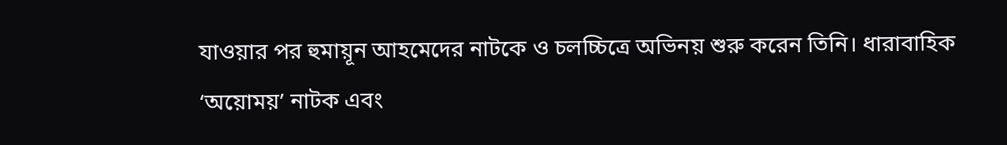যাওয়ার পর হুমায়ূন আহমেদের নাটকে ও চলচ্চিত্রে অভিনয় শুরু করেন তিনি। ধারাবাহিক ‘অয়োময়’ নাটক এবং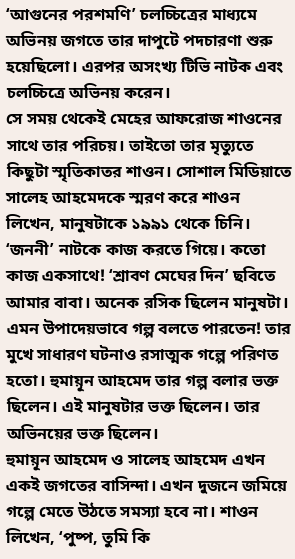‘আগুনের পরশমণি’ চলচ্চিত্রের মাধ্যমে অভিনয় জগতে তার দাপুটে পদচারণা শুরু হয়েছিলো। এরপর অসংখ্য টিভি নাটক এবং চলচ্চিত্রে অভিনয় করেন।
সে সময় থেকেই মেহের আফরোজ শাওনের সাথে তার পরিচয়। তাইতো তার মৃত্যুতে কিছুটা স্মৃতিকাতর শাওন। সোশাল মিডিয়াতে সালেহ আহমেদকে স্মরণ করে শাওন লিখেন, মানুষটাকে ১৯৯১ থেকে চিনি। ‘জননী’ নাটকে কাজ করতে গিয়ে। কতো কাজ একসাথে! ‘শ্রাবণ মেঘের দিন’ ছবিতে আমার বাবা। অনেক রসিক ছিলেন মানুষটা। এমন উপাদেয়ভাবে গল্প বলতে পারতেন! তার মুখে সাধারণ ঘটনাও রসাত্মক গল্পে পরিণত হতো। হুমায়ূন আহমেদ তার গল্প বলার ভক্ত ছিলেন। এই মানুষটার ভক্ত ছিলেন। তার অভিনয়ের ভক্ত ছিলেন।
হুমায়ূন আহমেদ ও সালেহ আহমেদ এখন একই জগতের বাসিন্দা। এখন দুজনে জমিয়ে গল্পে মেতে উঠতে সমস্যা হবে না। শাওন লিখেন, ‘পুষ্প, তুমি কি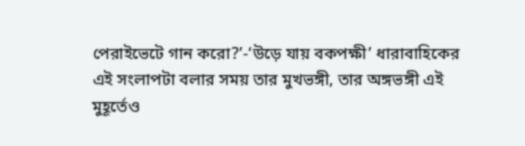পেরাইভেটে গান করো?’-‘উড়ে যায় বকপক্ষী’ ধারাবাহিকের এই সংলাপটা বলার সময় তার মুখভঙ্গী, তার অঙ্গভঙ্গী এই মুহূর্তেও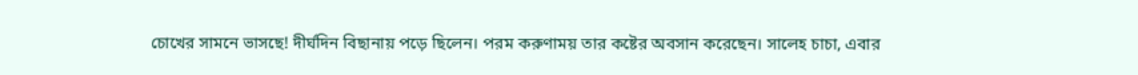চোখের সামনে ভাসছে! দীর্ঘদিন বিছানায় পড়ে ছিলেন। পরম করুণাময় তার কষ্টের অবসান করেছেন। সালেহ চাচা, এবার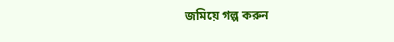জমিয়ে গল্প করুন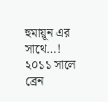হুমায়ূন এর সাথে…!
২০১১ সালে ব্রেন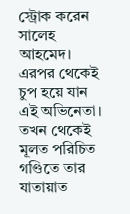স্ট্রোক করেন সালেহ আহমেদ। এরপর থেকেই চুপ হয়ে যান এই অভিনেতা। তখন থেকেই মূলত পরিচিত গণ্ডিতে তার যাতায়াত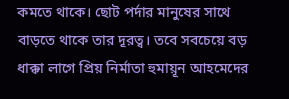কমতে থাকে। ছোট পর্দার মানুষের সাথে বাড়তে থাকে তার দূরত্ব। তবে সবচেয়ে বড় ধাক্কা লাগে প্রিয় নির্মাতা হুমায়ূন আহমেদের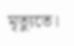মৃত্যুতে।